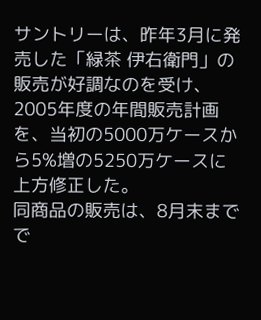サントリーは、昨年3月に発売した「緑茶 伊右衛門」の販売が好調なのを受け、2005年度の年間販売計画を、当初の5000万ケースから5%増の5250万ケースに上方修正した。
同商品の販売は、8月末までで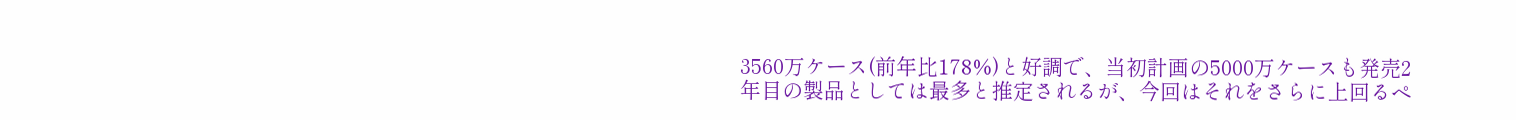3560万ケース(前年比178%)と好調で、当初計画の5000万ケースも発売2年目の製品としては最多と推定されるが、今回はそれをさらに上回るペ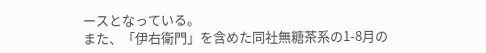ースとなっている。
また、「伊右衛門」を含めた同社無糖茶系の1-8月の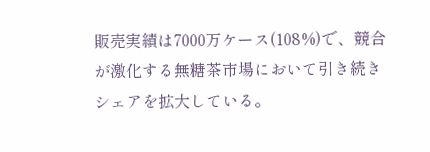販売実績は7000万ケース(108%)で、競合が激化する無糖茶市場において引き続きシェアを拡大している。